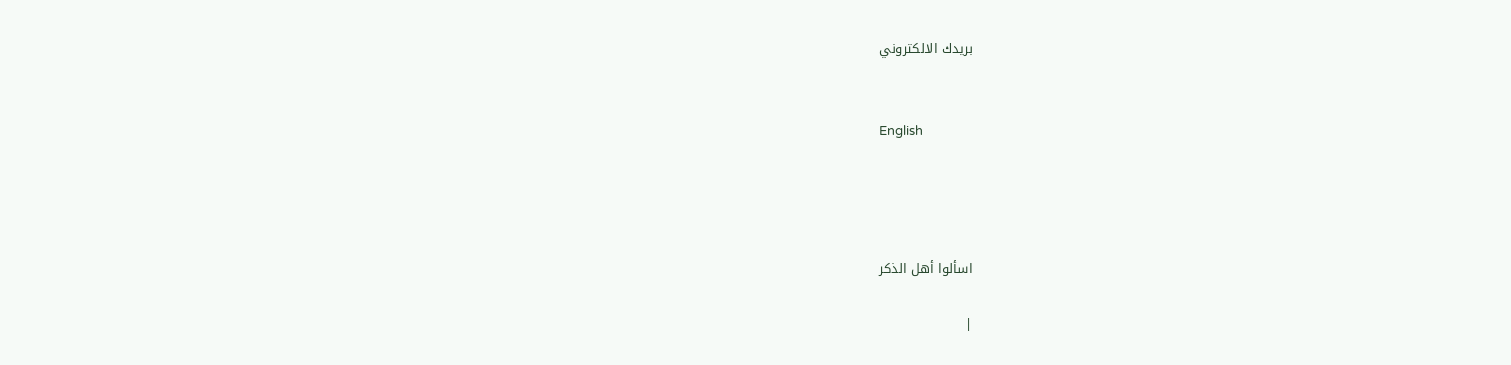بريدك الالكتروني


English




اسألوا أهل الذكر

|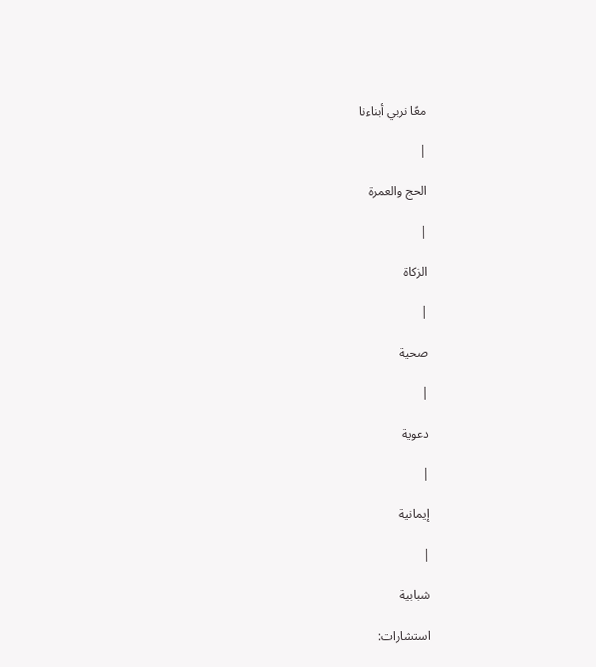معًا نربي أبناءنا

|

الحج والعمرة

|

الزكاة

|

صحية

|

دعوية

|

إيمانية

|

شبابية

استشارات: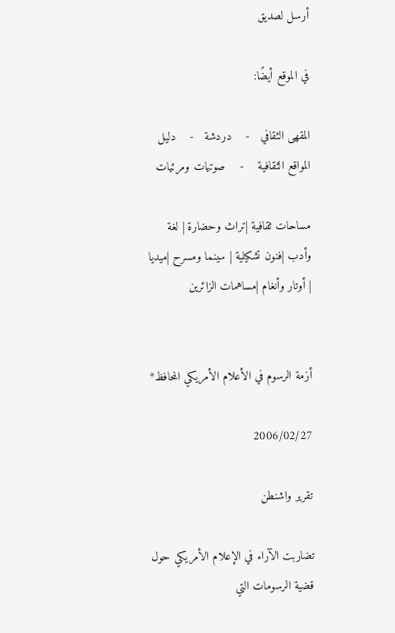أرسل لصديق

في الموقع أيضًا:

المقهى الثقافي   -    دردشة   -    دليل المواقع الثقافية    -    صوتيات ومرئيات

مساحات ثقافية |تراث وحضارة | لغة وأدب |فنون تشكيلية | سينما ومسرح |ميديا | أوتار وأنغام |مساهمات الزائرين


أزمة الرسوم في الأعلام الأمريكي المحافظ*

2006/02/27

تقرير واشنطن

تضاربت الآراء في الإعلام الأمريكي حول قضية الرسومات التي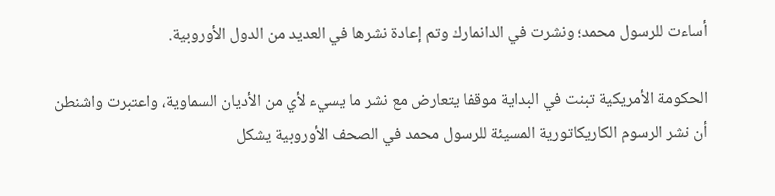أساءت للرسول محمد؛ ونشرت في الدانمارك وتم إعادة نشرها في العديد من الدول الأوروبية.

الحكومة الأمريكية تبنت في البداية موقفا يتعارض مع نشر ما يسيء لأي من الأديان السماوية، واعتبرت واشنطن أن نشر الرسوم الكاريكاتورية المسيئة للرسول محمد في الصحف الأوروبية يشكل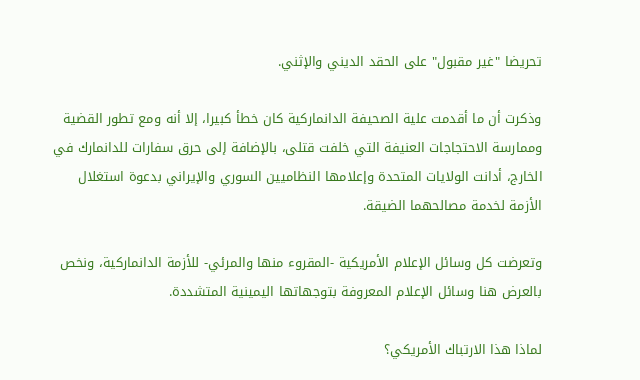تحريضا "غير مقبول" على الحقد الديني والإثني.

وذكرت أن ما أقدمت علية الصحيفة الدانماركية كان خطأ كبيرا، إلا أنه ومع تطور القضية وممارسة الاحتجاجات العنيفة التي خلفت قتلى، بالإضافة إلى حرق سفارات للدانمارك في الخارج، أدانت الولايات المتحدة وإعلامها النظاميين السوري والإيراني بدعوة استغلال الأزمة لخدمة مصالحهما الضيقة.

وتعرضت كل وسائل الإعلام الأمريكية -المقروء منها والمرئي- للأزمة الدانماركية، ونخص بالعرض هنا وسائل الإعلام المعروفة بتوجهاتها اليمينية المتشددة.

لماذا هذا الارتباك الأمريكي؟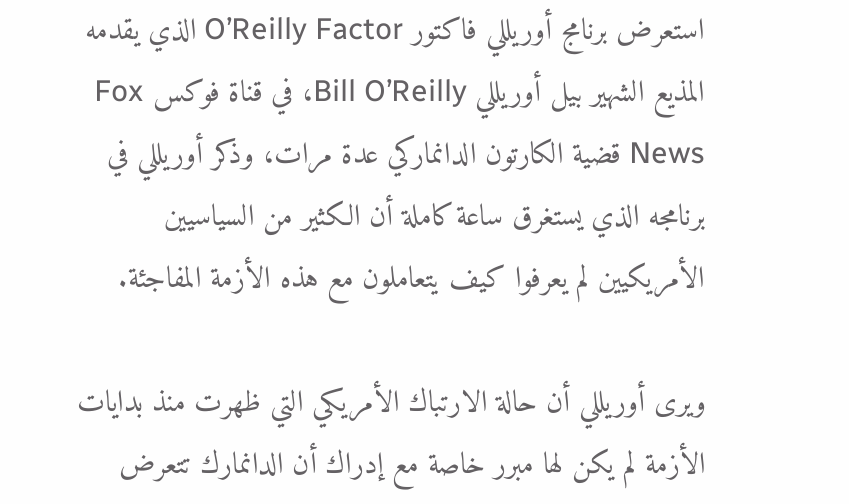استعرض برنامج أوريللي فاكتور O’Reilly Factor الذي يقدمه المذيع الشهير بيل أوريللي Bill O’Reilly، في قناة فوكس Fox News قضية الكارتون الدانماركي عدة مرات، وذكر أوريللي في برنامجه الذي يستغرق ساعة كاملة أن الكثير من السياسيين الأمريكيين لم يعرفوا كيف يتعاملون مع هذه الأزمة المفاجئة.

ويرى أوريللي أن حالة الارتباك الأمريكي التي ظهرت منذ بدايات الأزمة لم يكن لها مبرر خاصة مع إدراك أن الدانمارك تتعرض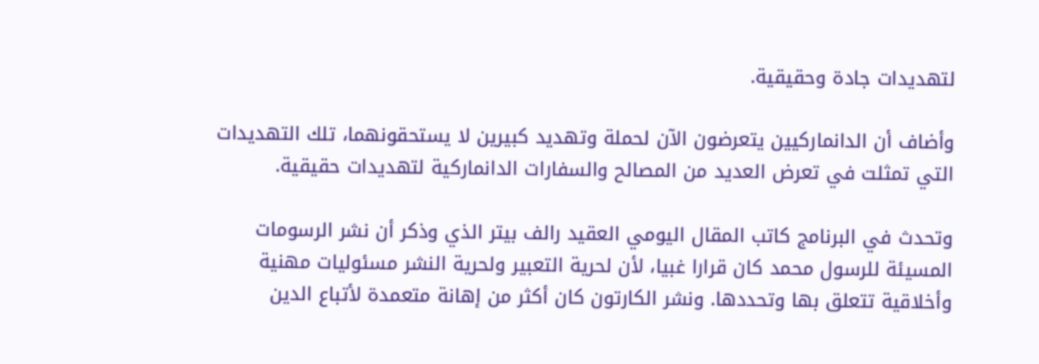لتهديدات جادة وحقيقية.

وأضاف أن الدانماركيين يتعرضون الآن لحملة وتهديد كبيرين لا يستحقونهما، تلك التهديدات التي تمثلت في تعرض العديد من المصالح والسفارات الدانماركية لتهديدات حقيقية.

وتحدث في البرنامج كاتب المقال اليومي العقيد رالف بيتر الذي وذكر أن نشر الرسومات المسيئة للرسول محمد كان قرارا غبيا، لأن لحرية التعبير ولحرية النشر مسئوليات مهنية وأخلاقية تتعلق بها وتحددها. ونشر الكارتون كان أكثر من إهانة متعمدة لأتباع الدين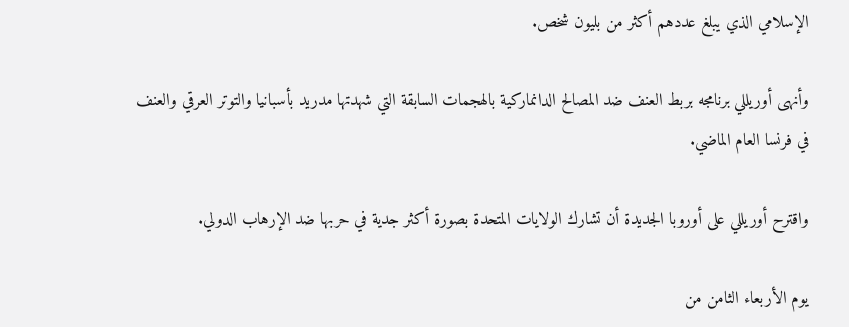الإسلامي الذي يبلغ عددهم أكثر من بليون شخص.

وأنهى أوريللي برنامجه بربط العنف ضد المصالح الدانماركية بالهجمات السابقة التي شهدتها مدريد بأسبانيا والتوتر العرقي والعنف في فرنسا العام الماضي.

واقترح أوريللي على أوروبا الجديدة أن تشارك الولايات المتحدة بصورة أكثر جدية في حربها ضد الإرهاب الدولي.

يوم الأربعاء الثامن من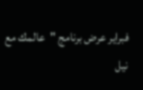فبراير عرض برنامج "عالمك مع نيل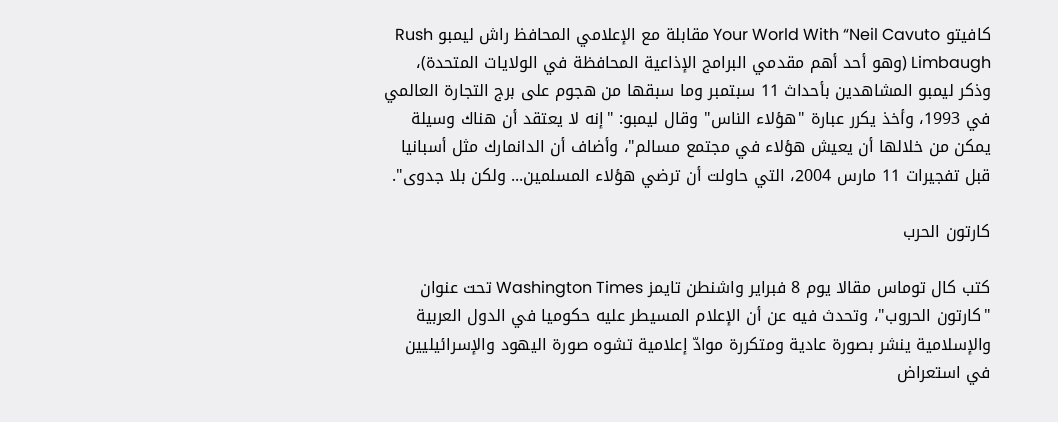كافيتو Your World With “Neil Cavuto مقابلة مع الإعلامي المحافظ راش ليمبو Rush Limbaugh (وهو أحد أهم مقدمي البرامج الإذاعية المحافظة في الولايات المتحدة)، وذكر ليمبو المشاهدين بأحداث 11 سبتمبر وما سبقها من هجوم على برج التجارة العالمي في 1993، وأخذ يكرر عبارة "هؤلاء الناس" وقال ليمبو: "إنه لا يعتقد أن هناك وسيلة يمكن من خلالها أن يعيش هؤلاء في مجتمع مسالم"، وأضاف أن الدانمارك مثل أسبانيا قبل تفجيرات 11 مارس 2004، التي حاولت أن ترضي هؤلاء المسلمين... ولكن بلا جدوى".

كارتون الحرب

كتب كال توماس مقالا يوم 8 فبراير واشنطن تايمز Washington Times تحت عنوان "كارتون الحروب"، وتحدث فيه عن أن الإعلام المسيطر عليه حكوميا في الدول العربية والإسلامية ينشر بصورة عادية ومتكررة موادّ إعلامية تشوه صورة اليهود والإسرائيليين في استعراض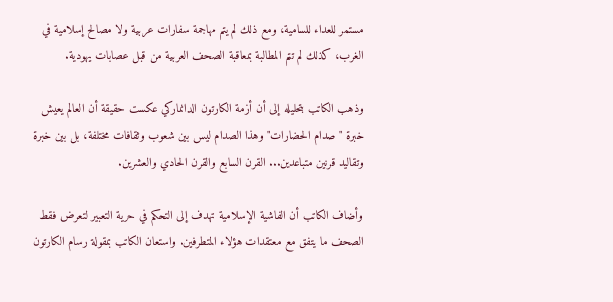مستمر للعداء للسامية، ومع ذلك لم يتم مهاجمة سفارات عربية ولا مصالح إسلامية في الغرب، كذلك لم تتم المطالبة بمعاقبة الصحف العربية من قبل عصابات يهودية.

وذهب الكاتب بتحليله إلى أن أزمة الكارتون الدانماركي عكست حقيقة أن العالم يعيش خبرة "صدام الحضارات" وهذا الصدام ليس بين شعوب وثقافات مختلفة، بل بين خبرة وتقاليد قرنين متباعدين... القرن السابع والقرن الحادي والعشرين.

وأضاف الكاتب أن الفاشية الإسلامية تهدف إلى التحكم في حرية التعبير لتعرض فقط الصحف ما يتفق مع معتقدات هؤلاء المتطرفين. واستعان الكاتب بمقولة رسام الكارتون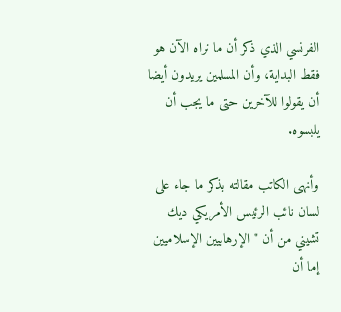الفرنسي الذي ذكر أن ما نراه الآن هو فقط البداية، وأن المسلمين يريدون أيضا أن يقولوا للآخرين حتى ما يجب أن يلبسوه.

وأنهى الكاتب مقالته بذكر ما جاء على لسان نائب الرئيس الأمريكي ديك تشيني من أن "الإرهابيين الإسلاميين إما أن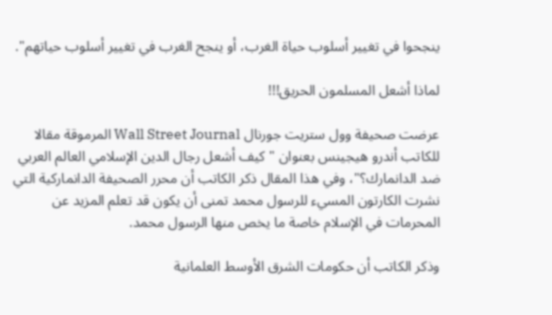ينجحوا في تغيير أسلوب حياة الغرب، أو ينجح الغرب في تغيير أسلوب حياتهم".

لماذا أشعل المسلمون الحريق!!!

عرضت صحيفة وول ستريت جورنال Wall Street Journal المرموقة مقالا للكاتب أندرو هيجينس بعنوان "كيف أشعل رجال الدين الإسلامي العالم العربي ضد الدانمارك؟"، وفي هذا المقال ذكر الكاتب أن محرر الصحيفة الدانماركية التي نشرت الكارتون المسيء للرسول محمد تمنى أن يكون قد تعلم المزيد عن المحرمات في الإسلام خاصة ما يخص منها الرسول محمد.

وذكر الكاتب أن حكومات الشرق الأوسط العلمانية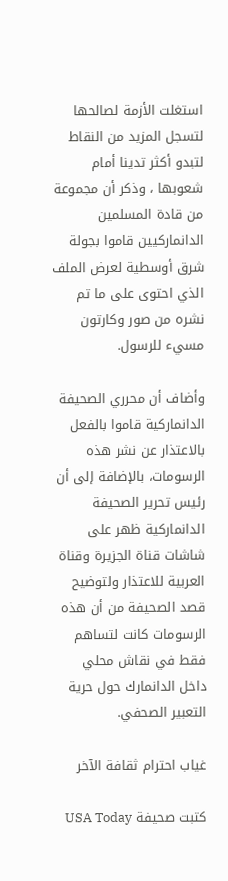استغلت الأزمة لصالحها لتسجل المزيد من النقاط لتبدو أكثر تدينا أمام شعوبها ، وذكر أن مجموعة من قادة المسلمين الدانماركيين قاموا بجولة شرق أوسطية لعرض الملف الذي احتوى على ما تم نشره من صور وكارتون مسيء للرسول.

وأضاف أن محرري الصحيفة الدانماركية قاموا بالفعل بالاعتذار عن نشر هذه الرسومات، بالإضافة إلى أن رئيس تحرير الصحيفة الدانماركية ظهر على شاشات قناة الجزيرة وقناة العربية للاعتذار ولتوضيح قصد الصحيفة من أن هذه الرسومات كانت لتساهم فقط في نقاش محلي داخل الدانمارك حول حرية التعبير الصحفي.

غياب احترام ثقافة الآخر

كتبت صحيفة USA Today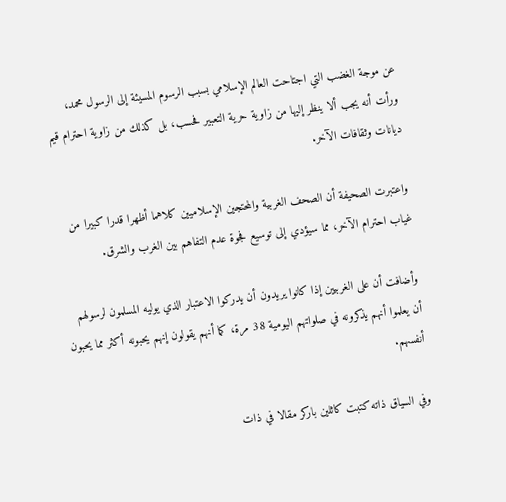عن موجة الغضب التي اجتاحت العالم الإسلامي بسبب الرسوم المسيئة إلى الرسول محمد، ورأت أنه يجب ألا ينظر إليها من زاوية حرية التعبير فحسب، بل كذلك من زاوية احترام قيم ديانات وثقافات الآخر.

واعتبرت الصحيفة أن الصحف الغربية والمحتجين الإسلاميين كلاهما أظهرا قدرا كبيرا من غياب احترام الآخر، مما سيؤدي إلى توسيع فجوة عدم التفاهم بين الغرب والشرق.

وأضافت أن على الغربيين إذا كانوا يريدون أن يدركوا الاعتبار الذي يوليه المسلمون لرسولهم أن يعلموا أنهم يذكرونه في صلواتهم اليومية 38 مرة، كما أنهم يقولون إنهم يحبونه أكثر مما يحبون أنفسهم.

وفي السياق ذاته كتبت كاثلين باركر مقالا في ذات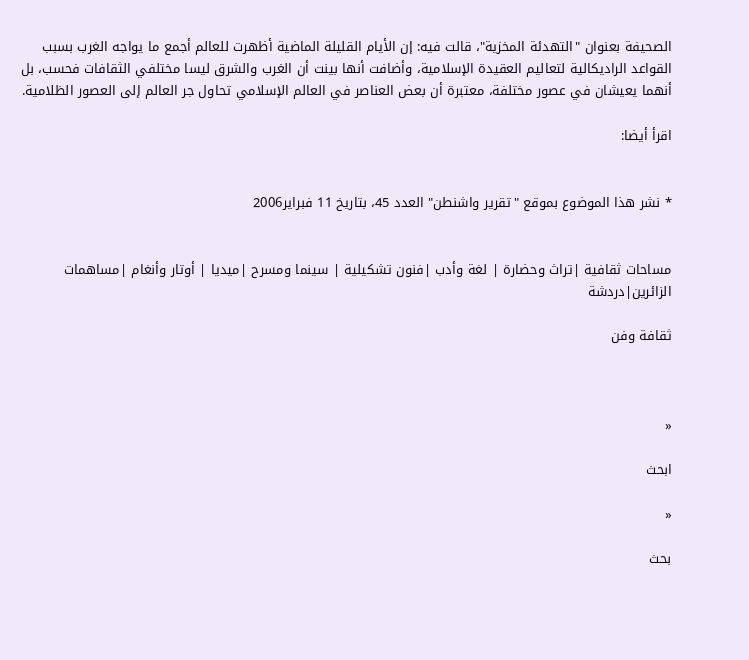الصحيفة بعنوان "التهدئة المخزية"، قالت فيه: إن الأيام القليلة الماضية أظهرت للعالم أجمع ما يواجه الغرب بسبب القواعد الراديكالية لتعاليم العقيدة الإسلامية، وأضافت أنها بينت أن الغرب والشرق ليسا مختلفي الثقافات فحسب، بل أنهما يعيشان في عصور مختلفة، معتبرة أن بعض العناصر في العالم الإسلامي تحاول جر العالم إلى العصور الظلامية.

اقرأ أيضا:


* نشر هذا الموضوع بموقع "تقرير واشنطن" العدد 45، بتاريخ 11 فبراير2006


مساحات ثقافية |تراث وحضارة | لغة وأدب |فنون تشكيلية | سينما ومسرح |ميديا | أوتار وأنغام |مساهمات الزائرين|دردشة

ثقافة وفن



«

ابحث

«

بحث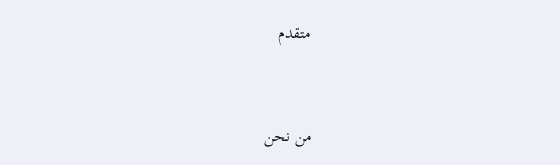متقدم



من نحن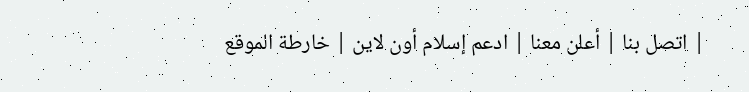| اتصل بنا | أعلن معنا | ادعم إسلام أون لاين | خارطة الموقع